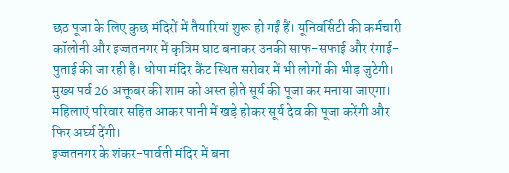छठ पूजा के लिए कुछ मंदिरों में तैयारियां शुरू हो गईं हैं। यूनिवर्सिटी की कर्मचारी कॉलोनी और इज्जतनगर में कृत्रिम घाट बनाकर उनकी साफ-सफाई और रंगाई-पुताई की जा रही है। धोपा मंदिर कैंट स्थित सरोवर में भी लोगों की भीड़ जुटेगी। मुख्य पर्व 26 अक्तूबर की शाम को अस्त होते सूर्य की पूजा कर मनाया जाएगा। महिलाएं परिवार सहित आकर पानी में खड़े होकर सूर्य देव की पूजा करेंगी और फिर अर्घ्य देंगी।
इज्जतनगर के शंकर-पार्वती मंदिर में बना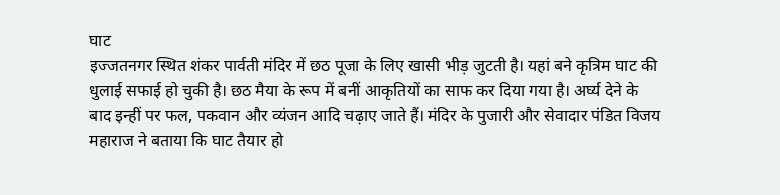घाट
इज्जतनगर स्थित शंकर पार्वती मंदिर में छठ पूजा के लिए खासी भीड़ जुटती है। यहां बने कृत्रिम घाट की धुलाई सफाई हो चुकी है। छठ मैया के रूप में बनीं आकृतियों का साफ कर दिया गया है। अर्घ्य देने के बाद इन्हीं पर फल, पकवान और व्यंजन आदि चढ़ाए जाते हैं। मंदिर के पुजारी और सेवादार पंडित विजय महाराज ने बताया कि घाट तैयार हो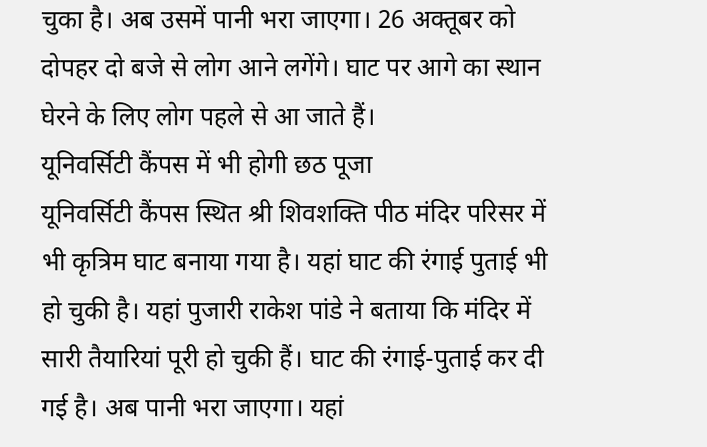चुका है। अब उसमें पानी भरा जाएगा। 26 अक्तूबर को दोपहर दो बजे से लोग आने लगेंगे। घाट पर आगे का स्थान घेरने के लिए लोग पहले से आ जाते हैं।
यूनिवर्सिटी कैंपस में भी होगी छठ पूजा
यूनिवर्सिटी कैंपस स्थित श्री शिवशक्ति पीठ मंदिर परिसर में भी कृत्रिम घाट बनाया गया है। यहां घाट की रंगाई पुताई भी हो चुकी है। यहां पुजारी राकेश पांडे ने बताया कि मंदिर में सारी तैयारियां पूरी हो चुकी हैं। घाट की रंगाई-पुताई कर दी गई है। अब पानी भरा जाएगा। यहां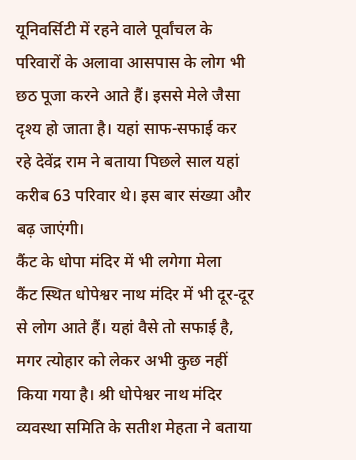यूनिवर्सिटी में रहने वाले पूर्वांचल के परिवारों के अलावा आसपास के लोग भी छठ पूजा करने आते हैं। इससे मेले जैसा दृश्य हो जाता है। यहां साफ-सफाई कर रहे देवेंद्र राम ने बताया पिछले साल यहां करीब 63 परिवार थे। इस बार संख्या और बढ़ जाएंगी।
कैंट के धोपा मंदिर में भी लगेगा मेला
कैंट स्थित धोपेश्वर नाथ मंदिर में भी दूर-दूर से लोग आते हैं। यहां वैसे तो सफाई है, मगर त्योहार को लेकर अभी कुछ नहीं किया गया है। श्री धोपेश्वर नाथ मंदिर व्यवस्था समिति के सतीश मेहता ने बताया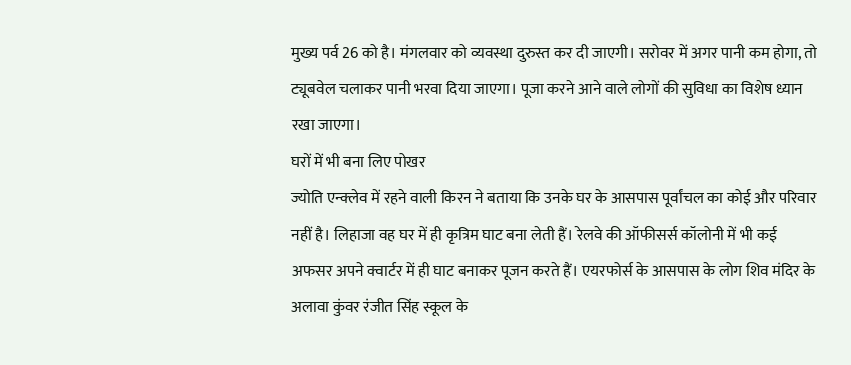मुख्य पर्व 26 को है। मंगलवार को व्यवस्था दुरुस्त कर दी जाएगी। सरोवर में अगर पानी कम होगा, तो ट्यूबवेल चलाकर पानी भरवा दिया जाएगा। पूजा करने आने वाले लोगों की सुविधा का विशेष ध्यान रखा जाएगा।
घरों में भी बना लिए पोखर
ज्योति एन्क्लेव में रहने वाली किरन ने बताया कि उनके घर के आसपास पूर्वांचल का कोई और परिवार नहीं है। लिहाजा वह घर में ही कृत्रिम घाट बना लेती हैं। रेलवे की ऑफीसर्स कॉलोनी में भी कई अफसर अपने क्वार्टर में ही घाट बनाकर पूजन करते हैं। एयरफोर्स के आसपास के लोग शिव मंदिर के अलावा कुंवर रंजीत सिंह स्कूल के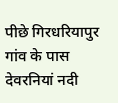पीछे गिरधरियापुर गांव के पास देवरनियां नदी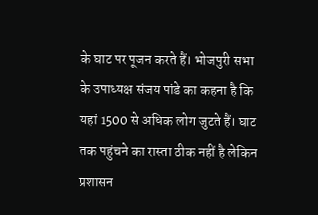के घाट पर पूजन करते हैं। भोजपुरी सभा के उपाध्यक्ष संजय पांडे का कहना है कि यहां 1500 से अधिक लोग जुटते हैं। घाट तक पहुंचने का रास्ता ठीक नहीं है लेकिन प्रशासन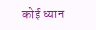कोई ध्यान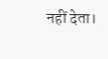नहीं देता।